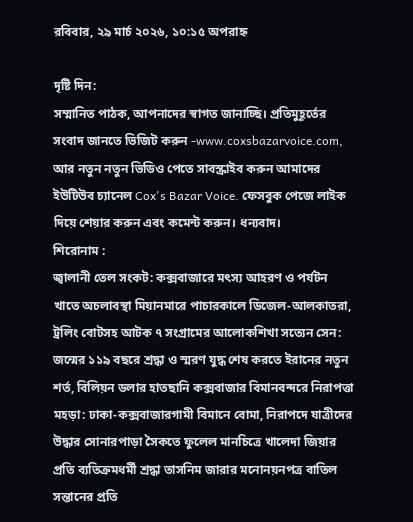রবিবার, ২৯ মার্চ ২০২৬, ১০:১৫ অপরাহ্ন

দৃষ্টি দিন:
সম্মানিত পাঠক, আপনাদের স্বাগত জানাচ্ছি। প্রতিমুহূর্তের সংবাদ জানতে ভিজিট করুন -www.coxsbazarvoice.com, আর নতুন নতুন ভিডিও পেতে সাবস্ক্রাইব করুন আমাদের ইউটিউব চ্যানেল Cox's Bazar Voice. ফেসবুক পেজে লাইক দিয়ে শেয়ার করুন এবং কমেন্ট করুন। ধন্যবাদ।
শিরোনাম :
জ্বালানী তেল সংকট: কক্সবাজারে মৎস্য আহরণ ও পর্যটন খাতে অচলাবস্থা মিয়ানমারে পাচারকালে ডিজেল-আলকাতরা, ট্রলিং বোটসহ আটক ৭ সংগ্রামের আলোকশিখা সত্যেন সেন: জন্মের ১১৯ বছরে শ্রদ্ধা ও স্মরণ যুদ্ধ শেষ করতে ইরানের নতুন শর্ত, বিলিয়ন ডলার হাতছানি কক্সবাজার বিমানবন্দরে নিরাপত্তা মহড়া: ঢাকা-কক্সবাজারগামী বিমানে বোমা, নিরাপদে যাত্রীদের উদ্ধার সোনারপাড়া সৈকতে ফুলেল মানচিত্রে খালেদা জিয়ার প্রতি ব্যতিক্রমধর্মী শ্রদ্ধা তাসনিম জারার মনোনয়নপত্র বাতিল সন্তানের প্রতি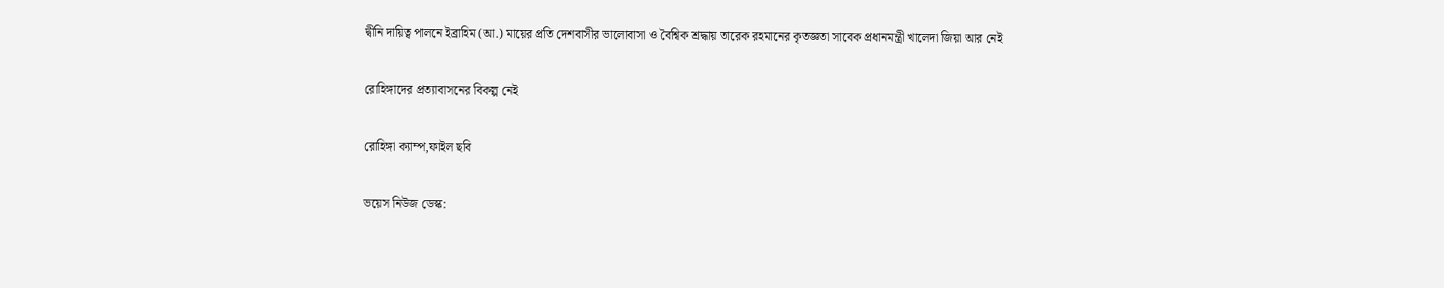দ্বীনি দায়িত্ব পালনে ইব্রাহিম (আ.) মায়ের প্রতি দেশবাসীর ভালোবাসা ও বৈশ্বিক শ্রদ্ধায় তারেক রহমানের কৃতজ্ঞতা সাবেক প্রধানমন্ত্রী খালেদা জিয়া আর নেই

রোহিঙ্গাদের প্রত্যাবাসনের বিকল্প নেই

রোহিঙ্গা ক্যাম্প,ফাইল ছবি

ভয়েস নিউজ ডেস্ক: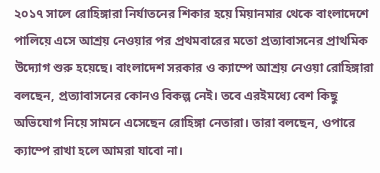২০১৭ সালে রোহিঙ্গারা নির্যাতনের শিকার হয়ে মিয়ানমার থেকে বাংলাদেশে পালিয়ে এসে আশ্রয় নেওয়ার পর প্রথমবারের মতো প্রত্যাবাসনের প্রাথমিক উদ্যোগ শুরু হয়েছে। বাংলাদেশ সরকার ও ক্যাম্পে আশ্রয় নেওয়া রোহিঙ্গারা বলছেন, প্রত্যাবাসনের কোনও বিকল্প নেই। তবে এরইমধ্যে বেশ কিছু অভিযোগ নিয়ে সামনে এসেছেন রোহিঙ্গা নেতারা। তারা বলছেন, ওপারে ক্যাম্পে রাখা হলে আমরা যাবো না।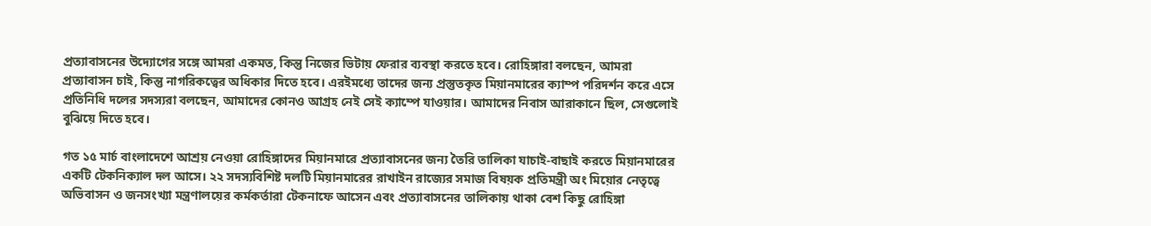প্রত্যাবাসনের উদ্যোগের সঙ্গে আমরা একমত, কিন্তু নিজের ভিটায় ফেরার ব্যবস্থা করতে হবে। রোহিঙ্গারা বলছেন, আমরা প্রত্যাবাসন চাই, কিন্তু নাগরিকত্বের অধিকার দিতে হবে। এরইমধ্যে তাদের জন্য প্রস্তুতকৃত মিয়ানমারের ক্যাম্প পরিদর্শন করে এসে প্রতিনিধি দলের সদস্যরা বলছেন, আমাদের কোনও আগ্রহ নেই সেই ক্যাম্পে যাওয়ার। আমাদের নিবাস আরাকানে ছিল, সেগুলোই বুঝিয়ে দিতে হবে।

গত ১৫ মার্চ বাংলাদেশে আশ্রয় নেওয়া রোহিঙ্গাদের মিয়ানমারে প্রত্যাবাসনের জন্য তৈরি তালিকা যাচাই-বাছাই করতে মিয়ানমারের একটি টেকনিক্যাল দল আসে। ২২ সদস্যবিশিষ্ট দলটি মিয়ানমারের রাখাইন রাজ্যের সমাজ বিষয়ক প্রতিমন্ত্রী অং মিয়োর নেতৃত্বে অভিবাসন ও জনসংখ্যা মন্ত্রণালয়ের কর্মকর্তারা টেকনাফে আসেন এবং প্রত্যাবাসনের তালিকায় থাকা বেশ কিছু রোহিঙ্গা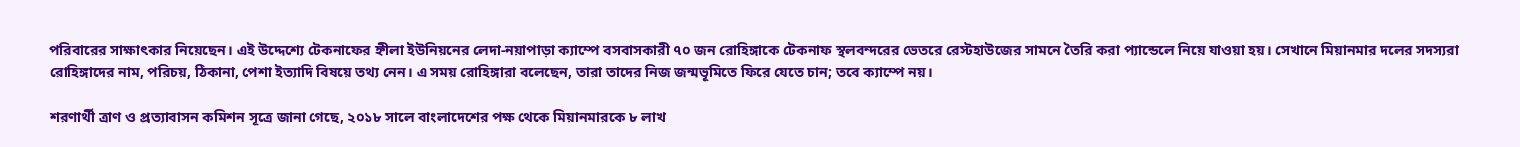পরিবারের সাক্ষাৎকার নিয়েছেন। এই উদ্দেশ্যে টেকনাফের হ্নীলা ইউনিয়নের লেদা-নয়াপাড়া ক্যাম্পে বসবাসকারী ৭০ জন রোহিঙ্গাকে টেকনাফ স্থলবন্দরের ভেতরে রেস্টহাউজের সামনে তৈরি করা প্যান্ডেলে নিয়ে যাওয়া হয়। সেখানে মিয়ানমার দলের সদস্যরা রোহিঙ্গাদের নাম, পরিচয়, ঠিকানা, পেশা ইত্যাদি বিষয়ে তথ্য নেন। এ সময় রোহিঙ্গারা বলেছেন, তারা তাদের নিজ জন্মভূমিতে ফিরে যেতে চান; তবে ক্যাম্পে নয়।

শরণার্থী ত্রাণ ও প্রত্যাবাসন কমিশন সূত্রে জানা গেছে, ২০১৮ সালে বাংলাদেশের পক্ষ থেকে মিয়ানমারকে ৮ লাখ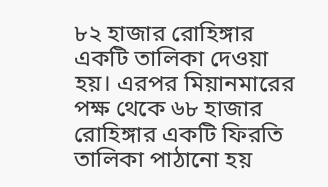৮২ হাজার রোহিঙ্গার একটি তালিকা দেওয়া হয়। এরপর মিয়ানমারের পক্ষ থেকে ৬৮ হাজার রোহিঙ্গার একটি ফিরতি তালিকা পাঠানো হয়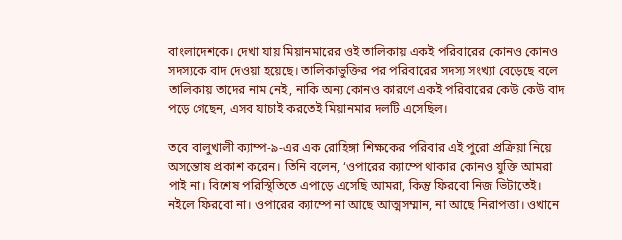বাংলাদেশকে। দেখা যায় মিয়ানমারের ওই তালিকায় একই পরিবারের কোনও কোনও সদস্যকে বাদ দেওয়া হয়েছে। তালিকাভুক্তির পর পরিবারের সদস্য সংখ্যা বেড়েছে বলে তালিকায় তাদের নাম নেই, নাকি অন্য কোনও কারণে একই পরিবারের কেউ কেউ বাদ পড়ে গেছেন, এসব যাচাই করতেই মিয়ানমার দলটি এসেছিল।

তবে বালুখালী ক্যাম্প-৯-এর এক রোহিঙ্গা শিক্ষকের পরিবার এই পুরো প্রক্রিয়া নিয়ে অসন্তোষ প্রকাশ করেন। তিনি বলেন, ‘ওপারের ক্যাম্পে থাকার কোনও যুক্তি আমরা পাই না। বিশেষ পরিস্থিতিতে এপাড়ে এসেছি আমরা, কিন্তু ফিরবো নিজ ভিটাতেই। নইলে ফিরবো না। ওপারের ক্যাম্পে না আছে আত্মসম্মান, না আছে নিরাপত্তা। ওখানে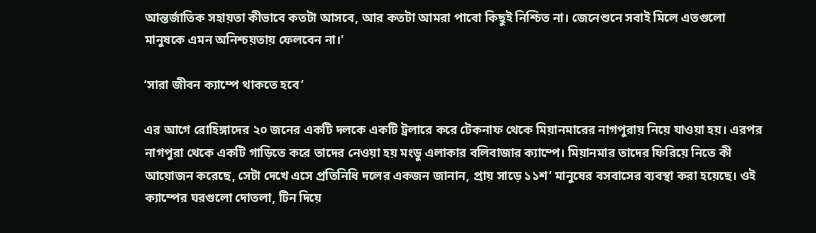আন্তর্জাতিক সহায়তা কীভাবে কতটা আসবে, আর কতটা আমরা পাবো কিছুই নিশ্চিত না। জেনেশুনে সবাই মিলে এতগুলো মানুষকে এমন অনিশ্চয়তায় ফেলবেন না।’

‘সারা জীবন ক্যাম্পে থাকতে হবে’

এর আগে রোহিঙ্গাদের ২০ জনের একটি দলকে একটি ট্রলারে করে টেকনাফ থেকে মিয়ানমারের নাগপুরায় নিয়ে যাওয়া হয়। এরপর নাগপুরা থেকে একটি গাড়িতে করে তাদের নেওয়া হয় মংডু এলাকার বলিবাজার ক্যাম্পে। মিয়ানমার তাদের ফিরিয়ে নিতে কী আয়োজন করেছে, সেটা দেখে এসে প্রতিনিধি দলের একজন জানান, প্রায় সাড়ে ১১শ’ মানুষের বসবাসের ব্যবস্থা করা হয়েছে। ওই ক্যাম্পের ঘরগুলো দোতলা, টিন দিয়ে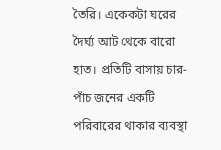তৈরি। একেকটা ঘরের দৈর্ঘ্য আট থেকে বারো হাত। প্রতিটি বাসায় চার-পাঁচ জনের একটি পরিবারের থাকার ব্যবস্থা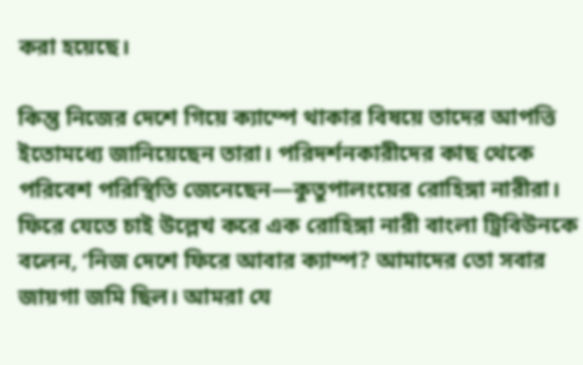করা হয়েছে।

কিন্তু নিজের দেশে গিয়ে ক্যাম্পে থাকার বিষয়ে তাদের আপত্তি ইতোমধ্যে জানিয়েছেন তারা। পরিদর্শনকারীদের কাছ থেকে পরিবেশ পরিস্থিতি জেনেছেন—কুতুপালংয়ের রোহিঙ্গা নারীরা। ফিরে যেতে চাই উল্লেখ করে এক রোহিঙ্গা নারী বাংলা ট্রিবিউনকে বলেন, ‘নিজ দেশে ফিরে আবার ক্যাম্প? আমাদের তো সবার জায়গা জমি ছিল। আমরা যে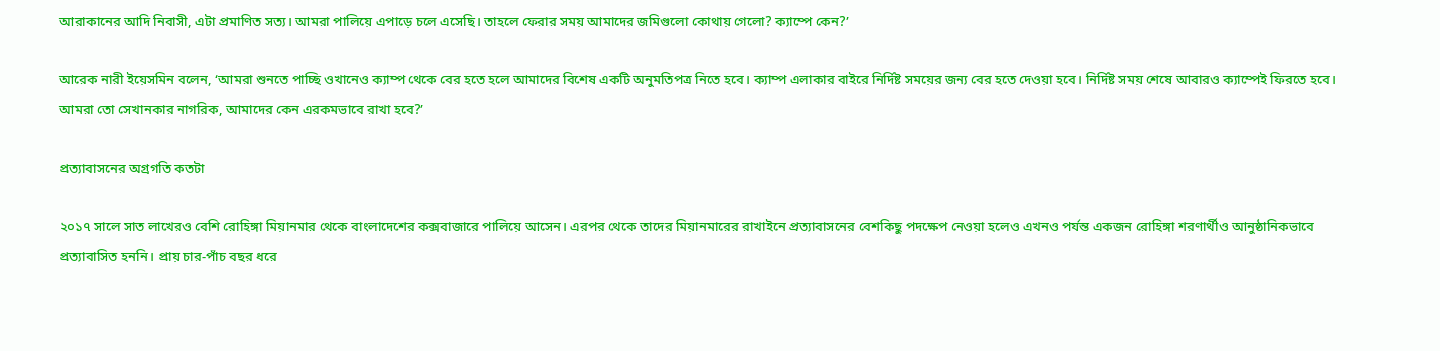আরাকানের আদি নিবাসী, এটা প্রমাণিত সত্য। আমরা পালিয়ে এপাড়ে চলে এসেছি। তাহলে ফেরার সময় আমাদের জমিগুলো কোথায় গেলো? ক্যাম্পে কেন?’

আরেক নারী ইয়েসমিন বলেন, ‘আমরা শুনতে পাচ্ছি ওখানেও ক্যাম্প থেকে বের হতে হলে আমাদের বিশেষ একটি অনুমতিপত্র নিতে হবে। ক্যাম্প এলাকার বাইরে নির্দিষ্ট সময়ের জন্য বের হতে দেওয়া হবে। নির্দিষ্ট সময় শেষে আবারও ক্যাম্পেই ফিরতে হবে। আমরা তো সেখানকার নাগরিক, আমাদের কেন এরকমভাবে রাখা হবে?’

প্রত্যাবাসনের অগ্রগতি কতটা

২০১৭ সালে সাত লাখেরও বেশি রোহিঙ্গা মিয়ানমার থেকে বাংলাদেশের কক্সবাজারে পালিয়ে আসেন। এরপর থেকে তাদের মিয়ানমারের রাখাইনে প্রত্যাবাসনের বেশকিছু পদক্ষেপ নেওয়া হলেও এখনও পর্যন্ত একজন রোহিঙ্গা শরণার্থীও আনুষ্ঠানিকভাবে প্রত্যাবাসিত হননি। প্রায় চার-পাঁচ বছর ধরে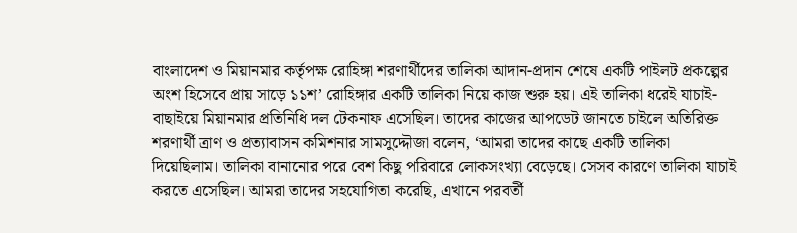বাংলাদেশ ও মিয়ানমার কর্তৃপক্ষ রোহিঙ্গা শরণার্থীদের তালিকা আদান-প্রদান শেষে একটি পাইলট প্রকল্পের অংশ হিসেবে প্রায় সাড়ে ১১শ’ রোহিঙ্গার একটি তালিকা নিয়ে কাজ শুরু হয়। এই তালিকা ধরেই যাচাই-বাছাইয়ে মিয়ানমার প্রতিনিধি দল টেকনাফ এসেছিল। তাদের কাজের আপডেট জানতে চাইলে অতিরিক্ত শরণার্থী ত্রাণ ও প্রত্যাবাসন কমিশনার সামসুদ্দৌজা বলেন, ‘আমরা তাদের কাছে একটি তালিকা দিয়েছিলাম। তালিকা বানানোর পরে বেশ কিছু পরিবারে লোকসংখ্যা বেড়েছে। সেসব কারণে তালিকা যাচাই করতে এসেছিল। আমরা তাদের সহযোগিতা করেছি, এখানে পরবর্তী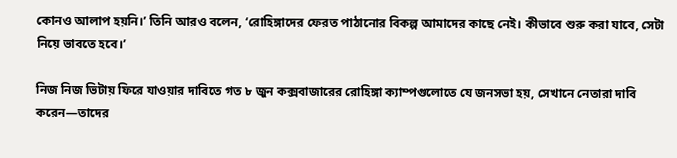কোনও আলাপ হয়নি।’ তিনি আরও বলেন, ‘রোহিঙ্গাদের ফেরত পাঠানোর বিকল্প আমাদের কাছে নেই। কীভাবে শুরু করা যাবে, সেটা নিয়ে ভাবতে হবে।’

নিজ নিজ ভিটায় ফিরে যাওয়ার দাবিতে গত ৮ জুন কক্সবাজারের রোহিঙ্গা ক্যাম্পগুলোতে যে জনসভা হয়, সেখানে নেতারা দাবি করেন—তাদের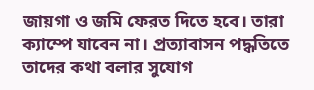জায়গা ও জমি ফেরত দিতে হবে। তারা ক্যাম্পে যাবেন না। প্রত্যাবাসন পদ্ধতিতে তাদের কথা বলার সুযোগ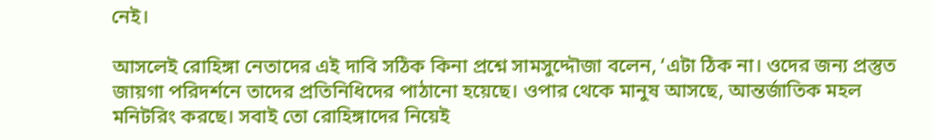নেই।

আসলেই রোহিঙ্গা নেতাদের এই দাবি সঠিক কিনা প্রশ্নে সামসুদ্দৌজা বলেন, ‘এটা ঠিক না। ওদের জন্য প্রস্তুত জায়গা পরিদর্শনে তাদের প্রতিনিধিদের পাঠানো হয়েছে। ওপার থেকে মানুষ আসছে, আন্তর্জাতিক মহল মনিটরিং করছে। সবাই তো রোহিঙ্গাদের নিয়েই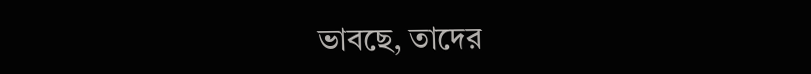ভাবছে, তাদের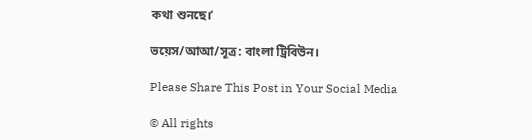কথা শুনছে।’

ভয়েস/আআ/সূত্র: বাংলা ট্রিবিউন।

Please Share This Post in Your Social Media

© All rights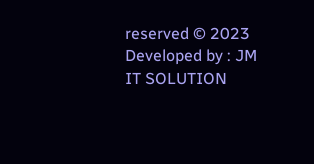reserved © 2023
Developed by : JM IT SOLUTION